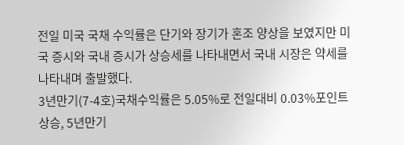전일 미국 국채 수익률은 단기와 장기가 혼조 양상을 보였지만 미국 증시와 국내 증시가 상승세를 나타내면서 국내 시장은 약세를 나타내며 출발했다.
3년만기(7-4호)국채수익률은 5.05%로 전일대비 0.03%포인트 상승, 5년만기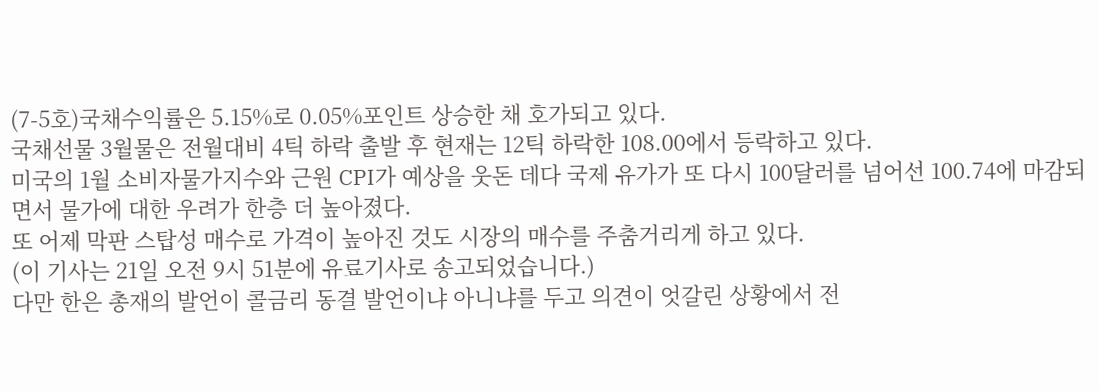(7-5호)국채수익률은 5.15%로 0.05%포인트 상승한 채 호가되고 있다.
국채선물 3월물은 전월대비 4틱 하락 출발 후 현재는 12틱 하락한 108.00에서 등락하고 있다.
미국의 1월 소비자물가지수와 근원 CPI가 예상을 웃돈 데다 국제 유가가 또 다시 100달러를 넘어선 100.74에 마감되면서 물가에 대한 우려가 한층 더 높아졌다.
또 어제 막판 스탑성 매수로 가격이 높아진 것도 시장의 매수를 주춤거리게 하고 있다.
(이 기사는 21일 오전 9시 51분에 유료기사로 송고되었습니다.)
다만 한은 총재의 발언이 콜금리 동결 발언이냐 아니냐를 두고 의견이 엇갈린 상황에서 전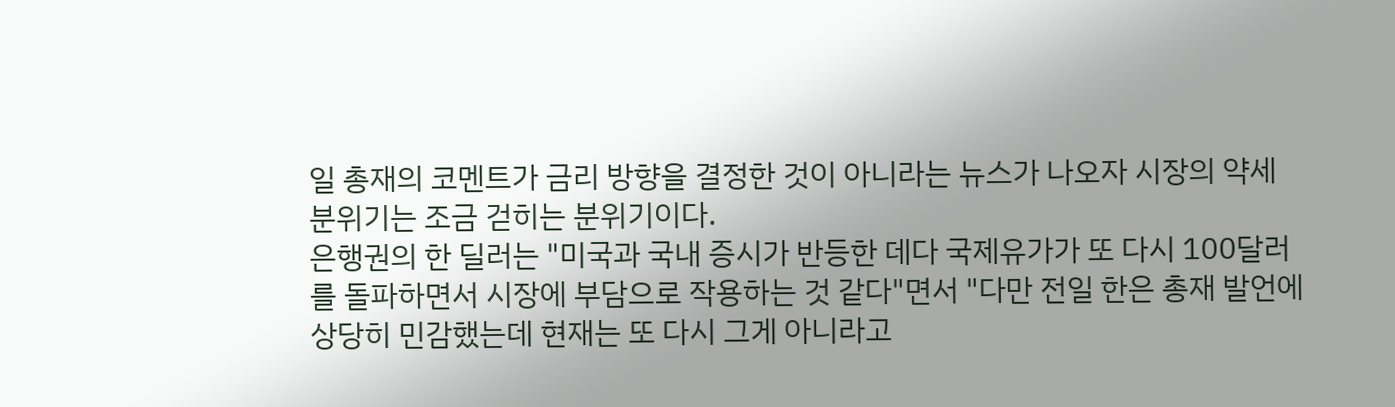일 총재의 코멘트가 금리 방향을 결정한 것이 아니라는 뉴스가 나오자 시장의 약세 분위기는 조금 걷히는 분위기이다.
은행권의 한 딜러는 "미국과 국내 증시가 반등한 데다 국제유가가 또 다시 100달러를 돌파하면서 시장에 부담으로 작용하는 것 같다"면서 "다만 전일 한은 총재 발언에 상당히 민감했는데 현재는 또 다시 그게 아니라고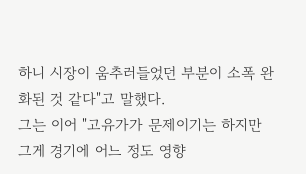하니 시장이 움추러들었던 부분이 소폭 완화된 것 같다"고 말했다.
그는 이어 "고유가가 문제이기는 하지만 그게 경기에 어느 정도 영향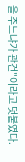을 주느냐가 관건"이라고 덧붙였다.